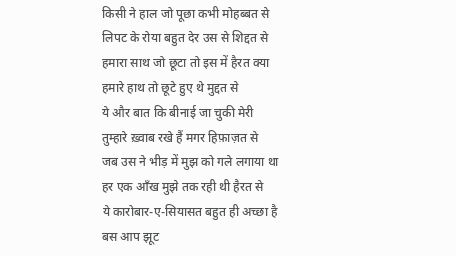किसी ने हाल जो पूछा कभी मोहब्बत से
लिपट के रोया बहुत देर उस से शिद्दत से
हमारा साथ जो छूटा तो इस में हैरत क्या
हमारे हाथ तो छूटे हुए थे मुद्दत से
ये और बात कि बीनाई जा चुकी मेरी
तुम्हारे ख़्वाब रखे हैं मगर हिफ़ाज़त से
जब उस ने भीड़ में मुझ को गले लगाया था
हर एक आँख मुझे तक रही थी हैरत से
ये कारोबार-ए-सियासत बहुत ही अच्छा है
बस आप झूट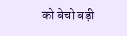को बेचो बड़ी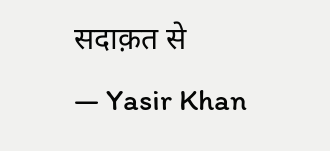सदाक़त से
— Yasir Khan